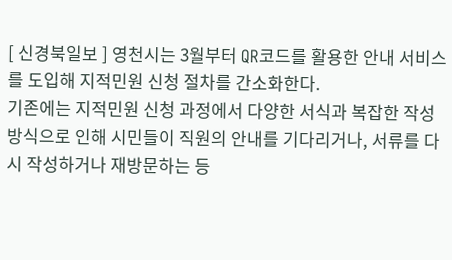[ 신경북일보 ] 영천시는 3월부터 QR코드를 활용한 안내 서비스를 도입해 지적민원 신청 절차를 간소화한다.
기존에는 지적민원 신청 과정에서 다양한 서식과 복잡한 작성 방식으로 인해 시민들이 직원의 안내를 기다리거나, 서류를 다시 작성하거나 재방문하는 등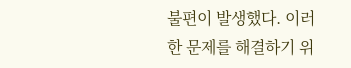불편이 발생했다. 이러한 문제를 해결하기 위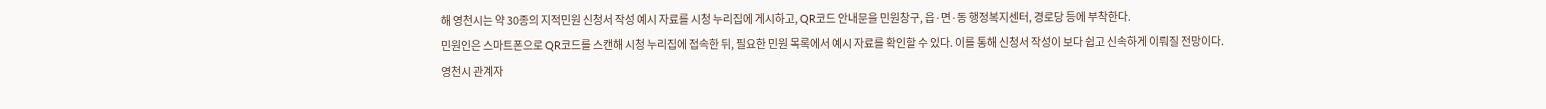해 영천시는 약 30종의 지적민원 신청서 작성 예시 자료를 시청 누리집에 게시하고, QR코드 안내문을 민원창구, 읍·면·동 행정복지센터, 경로당 등에 부착한다.
민원인은 스마트폰으로 QR코드를 스캔해 시청 누리집에 접속한 뒤, 필요한 민원 목록에서 예시 자료를 확인할 수 있다. 이를 통해 신청서 작성이 보다 쉽고 신속하게 이뤄질 전망이다.
영천시 관계자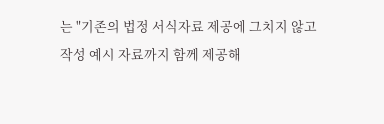는 "기존의 법정 서식자료 제공에 그치지 않고 작성 예시 자료까지 함께 제공해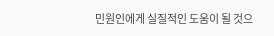민원인에게 실질적인 도움이 될 것으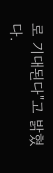로 기대된다"고 밝혔다.